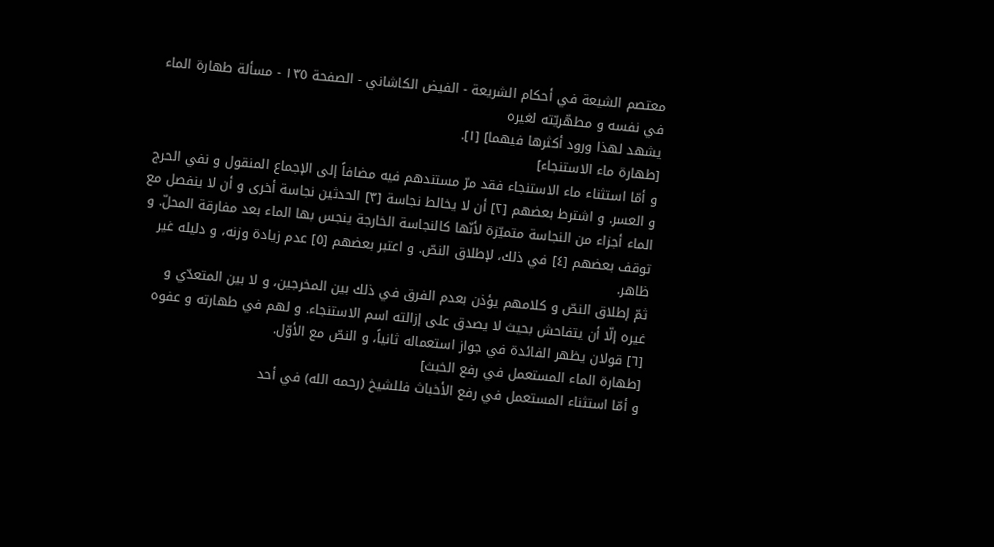معتصم الشيعة في أحكام الشريعة - الفيض الكاشاني - الصفحة ١٣٥ - مسألة طهارة الماء في نفسه و مطهّريّته لغيره
يشهد لهذا ورود أكثرها فيهما] [١].
[طهارة ماء الاستنجاء]
و أمّا استثناء ماء الاستنجاء فقد مرّ مستندهم فيه مضافاً إلى الإجماع المنقول و نفي الحرج و العسر. و اشترط بعضهم [٢] أن لا يخالط نجاسة [٣] الحدثين نجاسة أخرى و أن لا ينفصل مع الماء أجزاء من النجاسة متميّزة لأنّها كالنجاسة الخارجة ينجس بها الماء بعد مفارقة المحلّ. و توقف بعضهم [٤] في ذلك، لإطلاق النصّ. و اعتبر بعضهم [٥] عدم زيادة وزنه، و دليله غير ظاهر.
ثمّ إطلاق النصّ و كلامهم يؤذن بعدم الفرق في ذلك بين المخرجين، و لا بين المتعدّي و غيره إلّا أن يتفاحش بحيث لا يصدق على إزالته اسم الاستنجاء. و لهم في طهارته و عفوه [٦] قولان يظهر الفائدة في جواز استعماله ثانياً، و النصّ مع الأوّل.
[طهارة الماء المستعمل في رفع الخبث]
و أمّا استثناء المستعمل في رفع الأخباث فللشيخ (رحمه الله) في أحد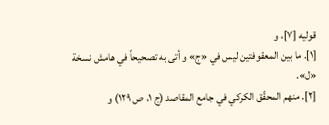قوليه [٧]، و
[١]. ما بين المعقوفتين ليس في «ج» و أتى به تصحيحاً في هامش نسخة «ل».
[٢]. منهم المحقّق الكركي في جامع المقاصد (ج ١، ص ١٢٩) و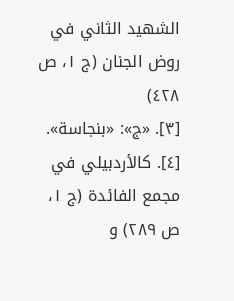الشهيد الثاني في روض الجنان (ج ١، ص ٤٢٨)
[٣]. «ج»: «بنجاسة».
[٤]. كالأردبيلي في مجمع الفائدة (ج ١، ص ٢٨٩) و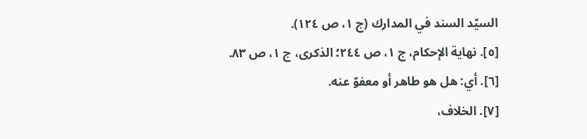السيّد السند في المدارك (ج ١، ص ١٢٤).
[٥]. نهاية الإحكام، ج ١، ص ٢٤٤؛ الذكرى، ج ١، ص ٨٣.
[٦]. أي: هل هو طاهر أو معفوّ عنه.
[٧]. الخلاف،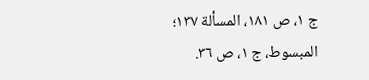ج ١، ص ١٨١، المسألة ١٣٧؛ المبسوط، ج ١، ص ٣٦.